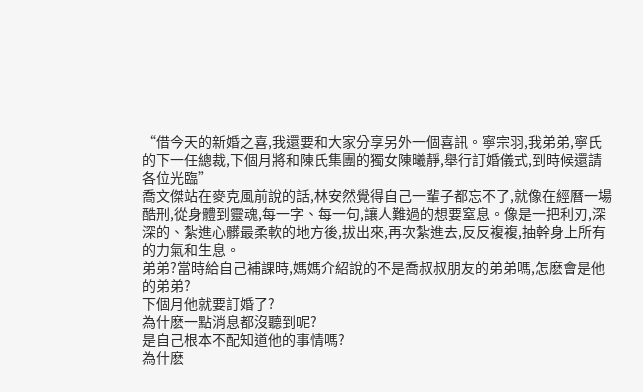“借今天的新婚之喜,我還要和大家分享另外一個喜訊。寧宗羽,我弟弟,寧氏的下一任總裁,下個月將和陳氏集團的獨女陳曦靜,舉行訂婚儀式,到時候還請各位光臨”
喬文傑站在麥克風前說的話,林安然覺得自己一輩子都忘不了,就像在經曆一場酷刑,從身體到靈魂,每一字、每一句,讓人難過的想要窒息。像是一把利刃,深深的、紮進心髒最柔軟的地方後,拔出來,再次紮進去,反反複複,抽幹身上所有的力氣和生息。
弟弟?當時給自己補課時,媽媽介紹說的不是喬叔叔朋友的弟弟嗎,怎麽會是他的弟弟?
下個月他就要訂婚了?
為什麽一點消息都沒聽到呢?
是自己根本不配知道他的事情嗎?
為什麽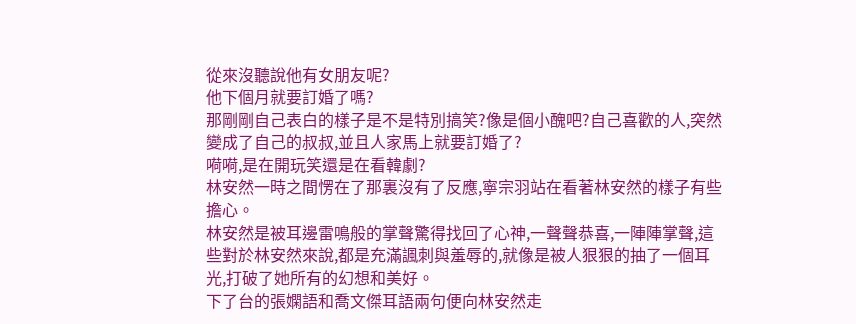從來沒聽說他有女朋友呢?
他下個月就要訂婚了嗎?
那剛剛自己表白的樣子是不是特別搞笑?像是個小醜吧?自己喜歡的人,突然變成了自己的叔叔,並且人家馬上就要訂婚了?
嗬嗬,是在開玩笑還是在看韓劇?
林安然一時之間愣在了那裏沒有了反應,寧宗羽站在看著林安然的樣子有些擔心。
林安然是被耳邊雷鳴般的掌聲驚得找回了心神,一聲聲恭喜,一陣陣掌聲,這些對於林安然來說,都是充滿諷刺與羞辱的,就像是被人狠狠的抽了一個耳光,打破了她所有的幻想和美好。
下了台的張嫻語和喬文傑耳語兩句便向林安然走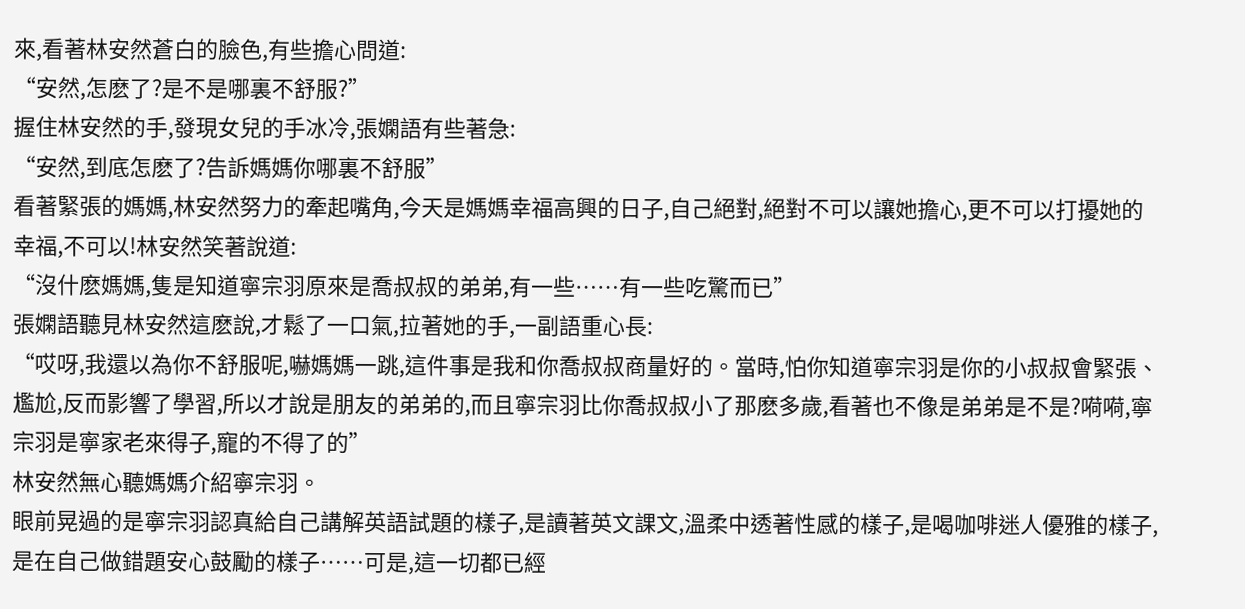來,看著林安然蒼白的臉色,有些擔心問道:
“安然,怎麽了?是不是哪裏不舒服?”
握住林安然的手,發現女兒的手冰冷,張嫻語有些著急:
“安然,到底怎麽了?告訴媽媽你哪裏不舒服”
看著緊張的媽媽,林安然努力的牽起嘴角,今天是媽媽幸福高興的日子,自己絕對,絕對不可以讓她擔心,更不可以打擾她的幸福,不可以!林安然笑著說道:
“沒什麽媽媽,隻是知道寧宗羽原來是喬叔叔的弟弟,有一些……有一些吃驚而已”
張嫻語聽見林安然這麽說,才鬆了一口氣,拉著她的手,一副語重心長:
“哎呀,我還以為你不舒服呢,嚇媽媽一跳,這件事是我和你喬叔叔商量好的。當時,怕你知道寧宗羽是你的小叔叔會緊張、尷尬,反而影響了學習,所以才說是朋友的弟弟的,而且寧宗羽比你喬叔叔小了那麽多歲,看著也不像是弟弟是不是?嗬嗬,寧宗羽是寧家老來得子,寵的不得了的”
林安然無心聽媽媽介紹寧宗羽。
眼前晃過的是寧宗羽認真給自己講解英語試題的樣子,是讀著英文課文,溫柔中透著性感的樣子,是喝咖啡迷人優雅的樣子,是在自己做錯題安心鼓勵的樣子……可是,這一切都已經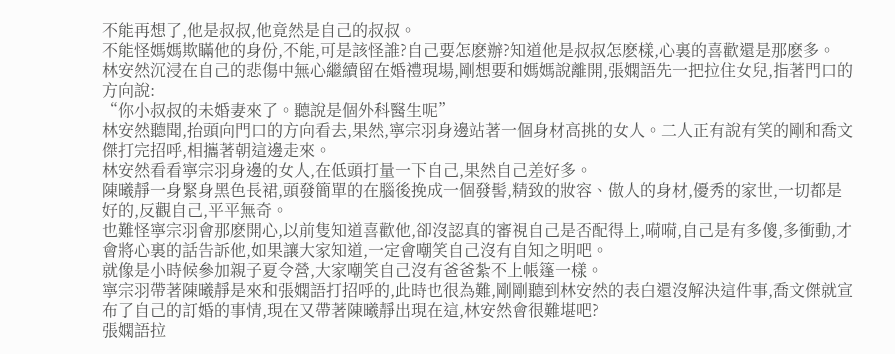不能再想了,他是叔叔,他竟然是自己的叔叔。
不能怪媽媽欺瞞他的身份,不能,可是該怪誰?自己要怎麽辦?知道他是叔叔怎麽樣,心裏的喜歡還是那麽多。
林安然沉浸在自己的悲傷中無心繼續留在婚禮現場,剛想要和媽媽說離開,張嫻語先一把拉住女兒,指著門口的方向說:
“你小叔叔的未婚妻來了。聽說是個外科醫生呢”
林安然聽聞,抬頭向門口的方向看去,果然,寧宗羽身邊站著一個身材高挑的女人。二人正有說有笑的剛和喬文傑打完招呼,相攜著朝這邊走來。
林安然看看寧宗羽身邊的女人,在低頭打量一下自己,果然自己差好多。
陳曦靜一身緊身黑色長裙,頭發簡單的在腦後挽成一個發髻,精致的妝容、傲人的身材,優秀的家世,一切都是好的,反觀自己,平平無奇。
也難怪寧宗羽會那麽開心,以前隻知道喜歡他,卻沒認真的審視自己是否配得上,嗬嗬,自己是有多傻,多衝動,才會將心裏的話告訴他,如果讓大家知道,一定會嘲笑自己沒有自知之明吧。
就像是小時候參加親子夏令營,大家嘲笑自己沒有爸爸紮不上帳篷一樣。
寧宗羽帶著陳曦靜是來和張嫻語打招呼的,此時也很為難,剛剛聽到林安然的表白還沒解決這件事,喬文傑就宣布了自己的訂婚的事情,現在又帶著陳曦靜出現在這,林安然會很難堪吧?
張嫻語拉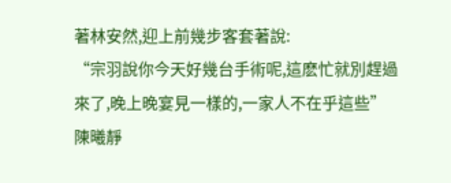著林安然,迎上前幾步客套著說:
“宗羽說你今天好幾台手術呢,這麽忙就別趕過來了,晚上晚宴見一樣的,一家人不在乎這些”
陳曦靜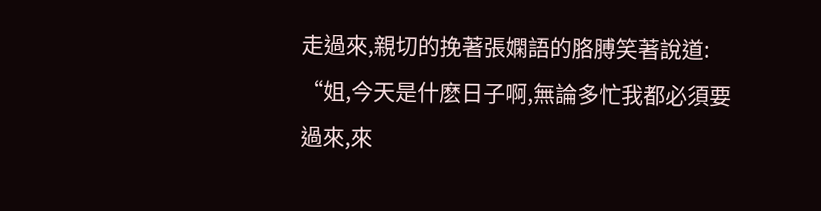走過來,親切的挽著張嫻語的胳膊笑著說道:
“姐,今天是什麽日子啊,無論多忙我都必須要過來,來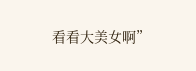看看大美女啊”